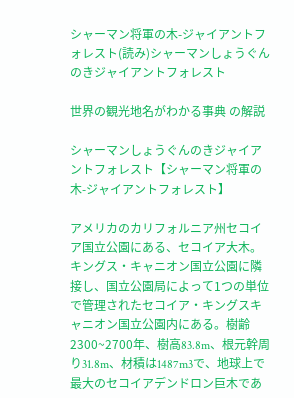シャーマン将軍の木-ジャイアントフォレスト(読み)シャーマンしょうぐんのきジャイアントフォレスト

世界の観光地名がわかる事典 の解説

シャーマンしょうぐんのきジャイアントフォレスト【シャーマン将軍の木-ジャイアントフォレスト】

アメリカのカリフォルニア州セコイア国立公園にある、セコイア大木。キングス・キャニオン国立公園に隣接し、国立公園局によって1つの単位で管理されたセコイア・キングスキャニオン国立公園内にある。樹齢2300~2700年、樹高83.8m、根元幹周り31.8m、材積は1487m3で、地球上で最大のセコイアデンドロン巨木であ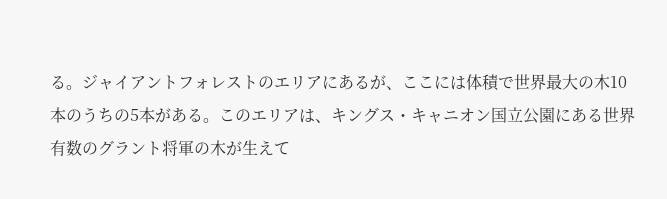る。ジャイアントフォレストのエリアにあるが、ここには体積で世界最大の木10本のうちの5本がある。このエリアは、キングス・キャニオン国立公園にある世界有数のグラント将軍の木が生えて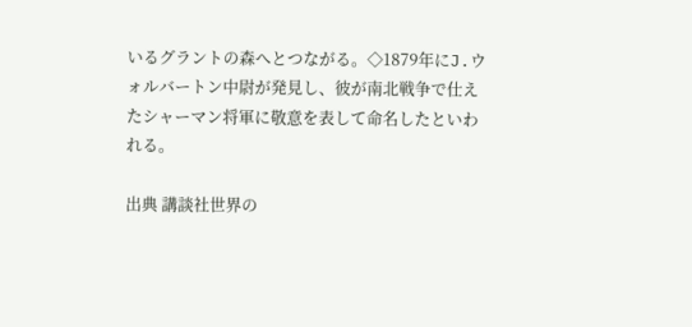いるグラントの森へとつながる。◇1879年にJ.ウォルバートン中尉が発見し、彼が南北戦争で仕えたシャーマン将軍に敬意を表して命名したといわれる。

出典 講談社世界の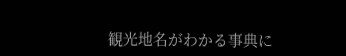観光地名がわかる事典に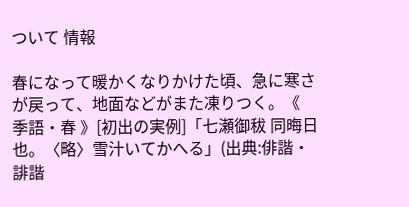ついて 情報

春になって暖かくなりかけた頃、急に寒さが戻って、地面などがまた凍りつく。《 季語・春 》[初出の実例]「七瀬御秡 同晦日也。〈略〉雪汁いてかへる」(出典:俳諧・誹諧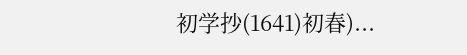初学抄(1641)初春)...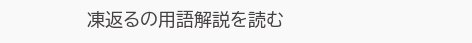凍返るの用語解説を読む